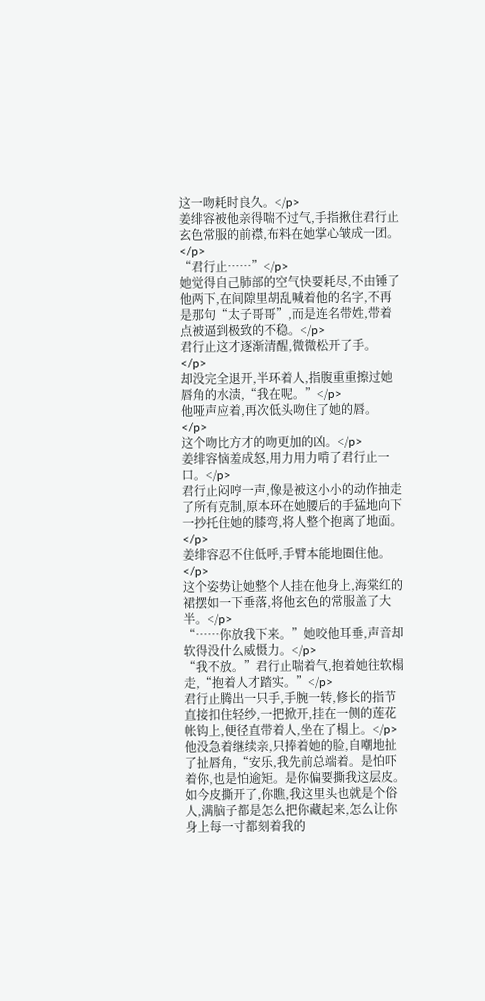这一吻耗时良久。</p>
姜绯容被他亲得喘不过气,手指揪住君行止玄色常服的前襟,布料在她掌心皱成一团。</p>
“君行止……”</p>
她觉得自己肺部的空气快要耗尽,不由锤了他两下,在间隙里胡乱喊着他的名字,不再是那句“太子哥哥”,而是连名带姓,带着点被逼到极致的不稳。</p>
君行止这才逐渐清醒,微微松开了手。</p>
却没完全退开,半环着人,指腹重重擦过她唇角的水渍,“我在呢。”</p>
他哑声应着,再次低头吻住了她的唇。</p>
这个吻比方才的吻更加的凶。</p>
姜绯容恼羞成怒,用力用力啃了君行止一口。</p>
君行止闷哼一声,像是被这小小的动作抽走了所有克制,原本环在她腰后的手猛地向下一抄托住她的膝弯,将人整个抱离了地面。</p>
姜绯容忍不住低呼,手臂本能地圈住他。</p>
这个姿势让她整个人挂在他身上,海棠红的裙摆如一下垂落,将他玄色的常服盖了大半。</p>
“……你放我下来。”她咬他耳垂,声音却软得没什么威慑力。</p>
“我不放。”君行止喘着气,抱着她往软榻走,“抱着人才踏实。”</p>
君行止腾出一只手,手腕一转,修长的指节直接扣住轻纱,一把掀开,挂在一侧的莲花帐钩上,便径直带着人,坐在了榻上。</p>
他没急着继续亲,只捧着她的脸,自嘲地扯了扯唇角,“安乐,我先前总端着。是怕吓着你,也是怕逾矩。是你偏要撕我这层皮。如今皮撕开了,你瞧,我这里头也就是个俗人,满脑子都是怎么把你藏起来,怎么让你身上每一寸都刻着我的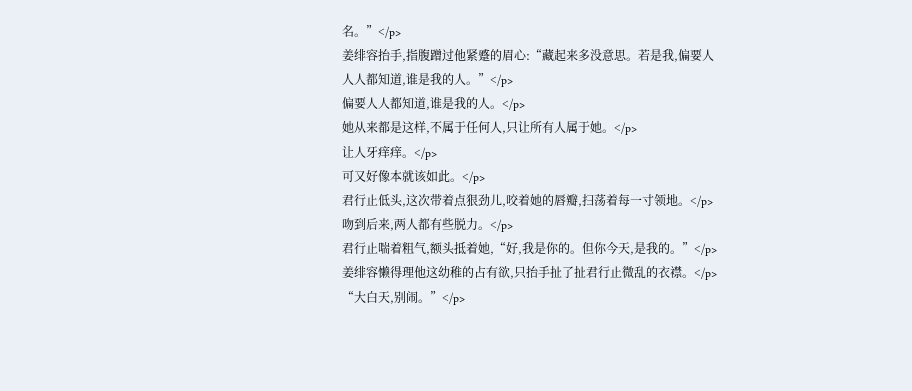名。”</p>
姜绯容抬手,指腹蹭过他紧蹙的眉心:“藏起来多没意思。若是我,偏要人人人都知道,谁是我的人。”</p>
偏要人人都知道,谁是我的人。</p>
她从来都是这样,不属于任何人,只让所有人属于她。</p>
让人牙痒痒。</p>
可又好像本就该如此。</p>
君行止低头,这次带着点狠劲儿,咬着她的唇瓣,扫荡着每一寸领地。</p>
吻到后来,两人都有些脱力。</p>
君行止喘着粗气,额头抵着她,“好,我是你的。但你今天,是我的。”</p>
姜绯容懒得理他这幼稚的占有欲,只抬手扯了扯君行止微乱的衣襟。</p>
“大白天,别闹。”</p>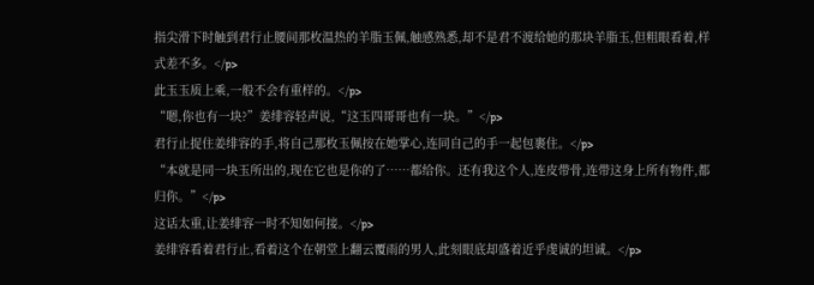指尖滑下时触到君行止腰间那枚温热的羊脂玉佩,触感熟悉,却不是君不渡给她的那块羊脂玉,但粗眼看着,样式差不多。</p>
此玉玉质上乘,一般不会有重样的。</p>
“嗯,你也有一块?”姜绯容轻声说,“这玉四哥哥也有一块。”</p>
君行止捉住姜绯容的手,将自己那枚玉佩按在她掌心,连同自己的手一起包裹住。</p>
“本就是同一块玉所出的,现在它也是你的了……都给你。还有我这个人,连皮带骨,连带这身上所有物件,都归你。”</p>
这话太重,让姜绯容一时不知如何接。</p>
姜绯容看着君行止,看着这个在朝堂上翻云覆雨的男人,此刻眼底却盛着近乎虔诚的坦诚。</p>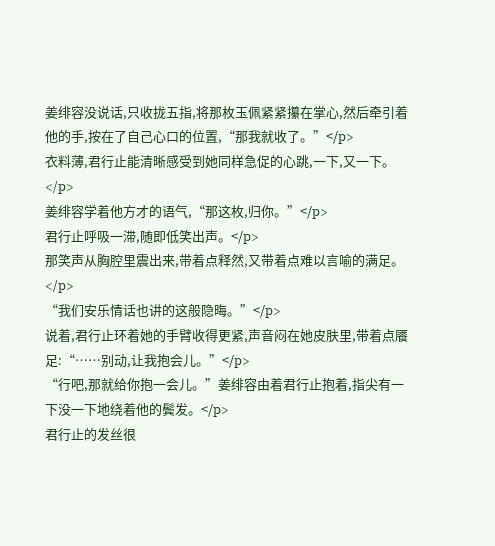姜绯容没说话,只收拢五指,将那枚玉佩紧紧攥在掌心,然后牵引着他的手,按在了自己心口的位置,“那我就收了。”</p>
衣料薄,君行止能清晰感受到她同样急促的心跳,一下,又一下。</p>
姜绯容学着他方才的语气,“那这枚,归你。”</p>
君行止呼吸一滞,随即低笑出声。</p>
那笑声从胸腔里震出来,带着点释然,又带着点难以言喻的满足。</p>
“我们安乐情话也讲的这般隐晦。”</p>
说着,君行止环着她的手臂收得更紧,声音闷在她皮肤里,带着点餍足:“……别动,让我抱会儿。”</p>
“行吧,那就给你抱一会儿。”姜绯容由着君行止抱着,指尖有一下没一下地绕着他的鬓发。</p>
君行止的发丝很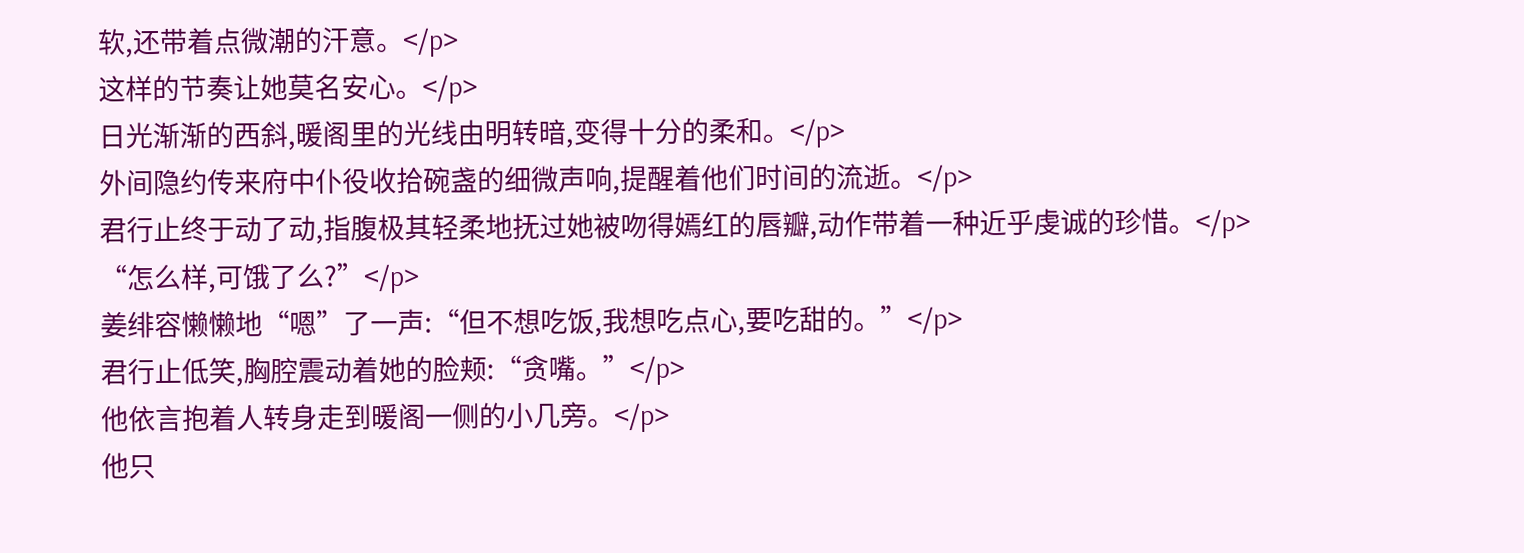软,还带着点微潮的汗意。</p>
这样的节奏让她莫名安心。</p>
日光渐渐的西斜,暖阁里的光线由明转暗,变得十分的柔和。</p>
外间隐约传来府中仆役收拾碗盏的细微声响,提醒着他们时间的流逝。</p>
君行止终于动了动,指腹极其轻柔地抚过她被吻得嫣红的唇瓣,动作带着一种近乎虔诚的珍惜。</p>
“怎么样,可饿了么?”</p>
姜绯容懒懒地“嗯”了一声:“但不想吃饭,我想吃点心,要吃甜的。”</p>
君行止低笑,胸腔震动着她的脸颊:“贪嘴。”</p>
他依言抱着人转身走到暖阁一侧的小几旁。</p>
他只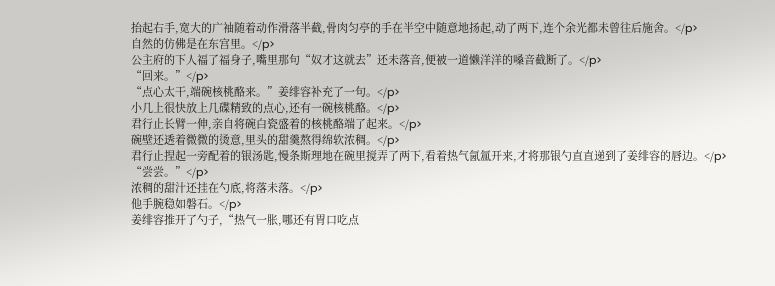抬起右手,宽大的广袖随着动作滑落半截,骨肉匀亭的手在半空中随意地扬起,动了两下,连个余光都未曾往后施舍。</p>
自然的仿佛是在东宫里。</p>
公主府的下人福了福身子,嘴里那句“奴才这就去”还未落音,便被一道懒洋洋的嗓音截断了。</p>
“回来。”</p>
“点心太干,端碗核桃酪来。”姜绯容补充了一句。</p>
小几上很快放上几碟精致的点心,还有一碗核桃酪。</p>
君行止长臂一伸,亲自将碗白瓷盛着的核桃酪端了起来。</p>
碗壁还透着微微的烫意,里头的甜羹熬得绵软浓稠。</p>
君行止捏起一旁配着的银汤匙,慢条斯理地在碗里搅弄了两下,看着热气氤氲开来,才将那银勺直直递到了姜绯容的唇边。</p>
“尝尝。”</p>
浓稠的甜汁还挂在勺底,将落未落。</p>
他手腕稳如磐石。</p>
姜绯容推开了勺子,“热气一胀,哪还有胃口吃点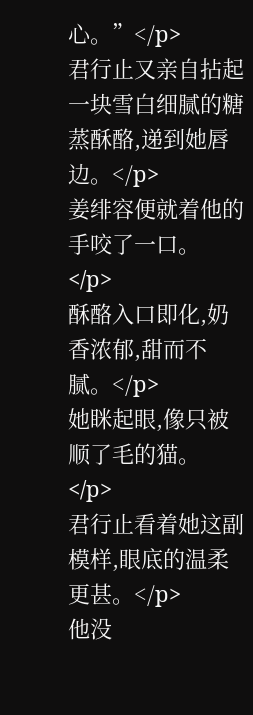心。”</p>
君行止又亲自拈起一块雪白细腻的糖蒸酥酪,递到她唇边。</p>
姜绯容便就着他的手咬了一口。</p>
酥酪入口即化,奶香浓郁,甜而不腻。</p>
她眯起眼,像只被顺了毛的猫。</p>
君行止看着她这副模样,眼底的温柔更甚。</p>
他没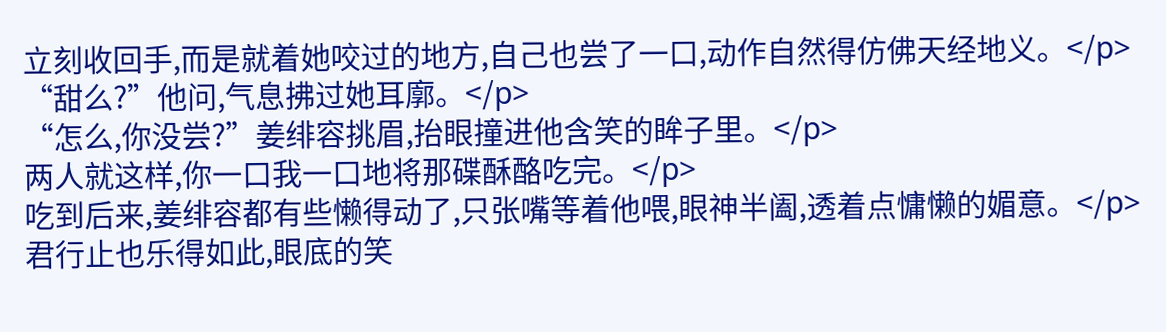立刻收回手,而是就着她咬过的地方,自己也尝了一口,动作自然得仿佛天经地义。</p>
“甜么?”他问,气息拂过她耳廓。</p>
“怎么,你没尝?”姜绯容挑眉,抬眼撞进他含笑的眸子里。</p>
两人就这样,你一口我一口地将那碟酥酪吃完。</p>
吃到后来,姜绯容都有些懒得动了,只张嘴等着他喂,眼神半阖,透着点慵懒的媚意。</p>
君行止也乐得如此,眼底的笑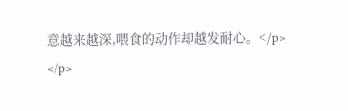意越来越深,喂食的动作却越发耐心。</p>
</p>